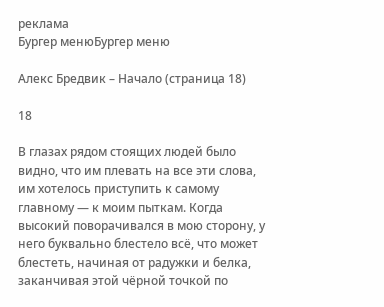реклама
Бургер менюБургер меню

Алекс Бредвик – Начало (страница 18)

18

В глазах рядом стоящих людей было видно, что им плевать на все эти слова, им хотелось приступить к самому главному — к моим пыткам. Когда высокий поворачивался в мою сторону, у него буквально блестело всё, что может блестеть, начиная от радужки и белка, заканчивая этой чёрной точкой по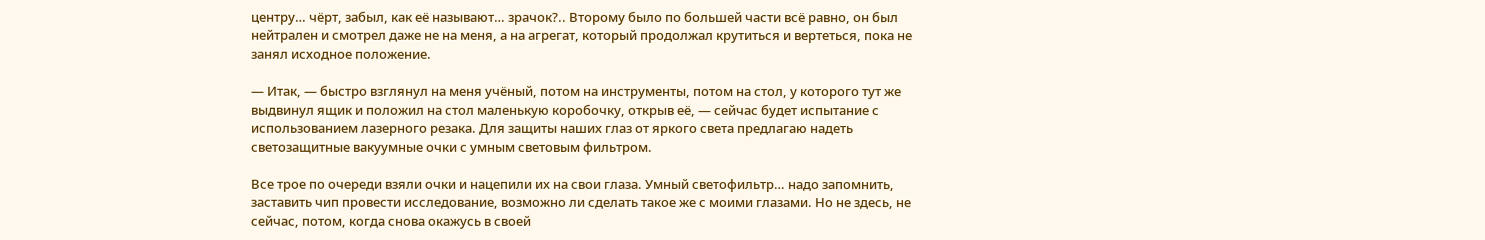центру… чёрт, забыл, как её называют… зрачок?.. Второму было по большей части всё равно, он был нейтрален и смотрел даже не на меня, а на агрегат, который продолжал крутиться и вертеться, пока не занял исходное положение.

— Итак, — быстро взглянул на меня учёный, потом на инструменты, потом на стол, у которого тут же выдвинул ящик и положил на стол маленькую коробочку, открыв её, — сейчас будет испытание с использованием лазерного резака. Для защиты наших глаз от яркого света предлагаю надеть светозащитные вакуумные очки с умным световым фильтром.

Все трое по очереди взяли очки и нацепили их на свои глаза. Умный светофильтр… надо запомнить, заставить чип провести исследование, возможно ли сделать такое же с моими глазами. Но не здесь, не сейчас, потом, когда снова окажусь в своей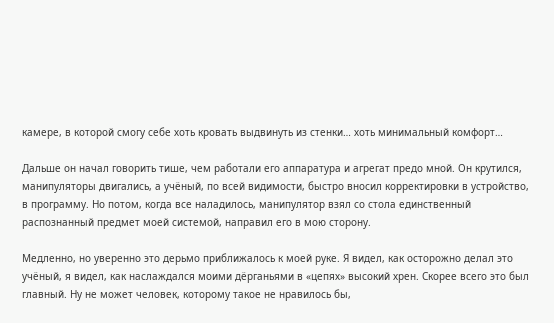камере, в которой смогу себе хоть кровать выдвинуть из стенки… хоть минимальный комфорт…

Дальше он начал говорить тише, чем работали его аппаратура и агрегат предо мной. Он крутился, манипуляторы двигались, а учёный, по всей видимости, быстро вносил корректировки в устройство, в программу. Но потом, когда все наладилось, манипулятор взял со стола единственный распознанный предмет моей системой, направил его в мою сторону.

Медленно, но уверенно это дерьмо приближалось к моей руке. Я видел, как осторожно делал это учёный, я видел, как наслаждался моими дёрганьями в «цепях» высокий хрен. Скорее всего это был главный. Ну не может человек, которому такое не нравилось бы,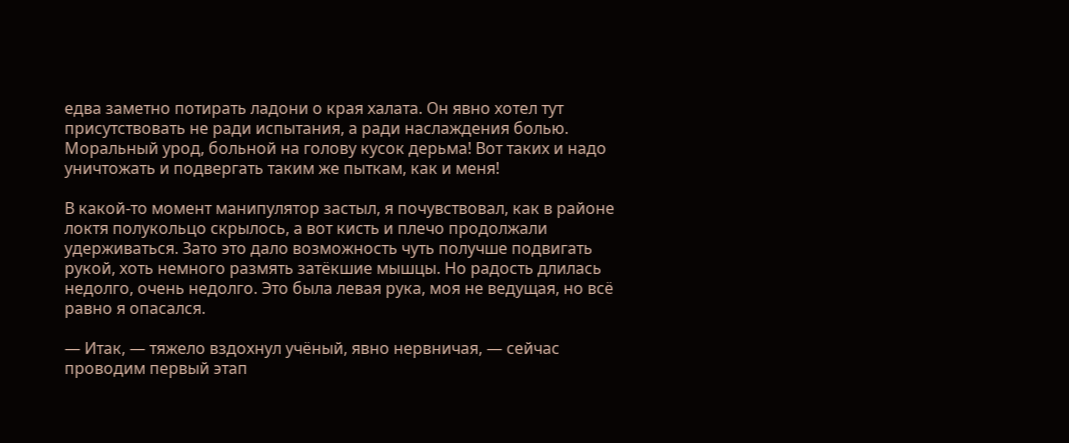едва заметно потирать ладони о края халата. Он явно хотел тут присутствовать не ради испытания, а ради наслаждения болью. Моральный урод, больной на голову кусок дерьма! Вот таких и надо уничтожать и подвергать таким же пыткам, как и меня!

В какой-то момент манипулятор застыл, я почувствовал, как в районе локтя полукольцо скрылось, а вот кисть и плечо продолжали удерживаться. Зато это дало возможность чуть получше подвигать рукой, хоть немного размять затёкшие мышцы. Но радость длилась недолго, очень недолго. Это была левая рука, моя не ведущая, но всё равно я опасался.

— Итак, — тяжело вздохнул учёный, явно нервничая, — сейчас проводим первый этап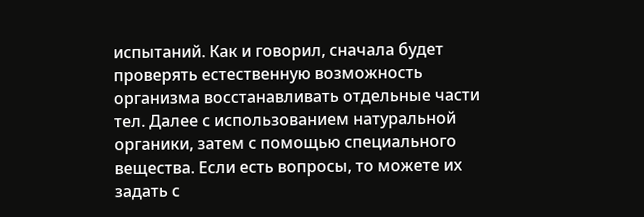испытаний. Как и говорил, сначала будет проверять естественную возможность организма восстанавливать отдельные части тел. Далее с использованием натуральной органики, затем с помощью специального вещества. Если есть вопросы, то можете их задать с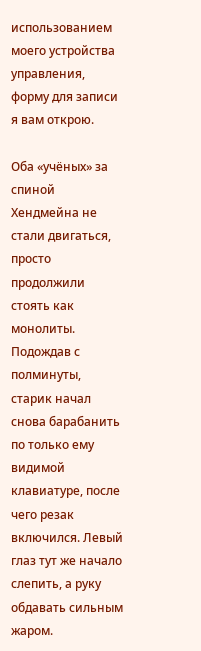использованием моего устройства управления, форму для записи я вам открою.

Оба «учёных» за спиной Хендмейна не стали двигаться, просто продолжили стоять как монолиты. Подождав с полминуты, старик начал снова барабанить по только ему видимой клавиатуре, после чего резак включился. Левый глаз тут же начало слепить, а руку обдавать сильным жаром.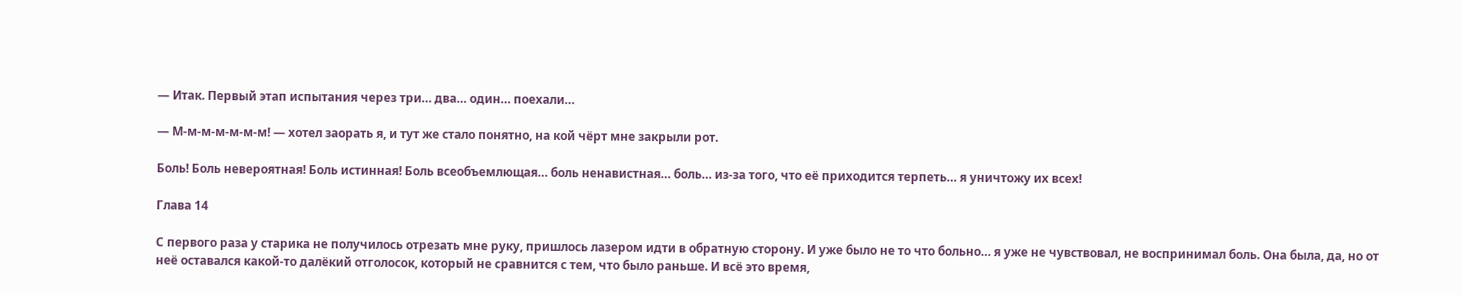— Итак. Первый этап испытания через три… два… один… поехали…

— М-м-м-м-м-м-м! — хотел заорать я, и тут же стало понятно, на кой чёрт мне закрыли рот.

Боль! Боль невероятная! Боль истинная! Боль всеобъемлющая… боль ненавистная… боль… из-за того, что её приходится терпеть… я уничтожу их всех!

Глава 14

С первого раза у старика не получилось отрезать мне руку, пришлось лазером идти в обратную сторону. И уже было не то что больно… я уже не чувствовал, не воспринимал боль. Она была, да, но от неё оставался какой-то далёкий отголосок, который не сравнится с тем, что было раньше. И всё это время,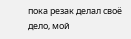пока резак делал своё дело, мой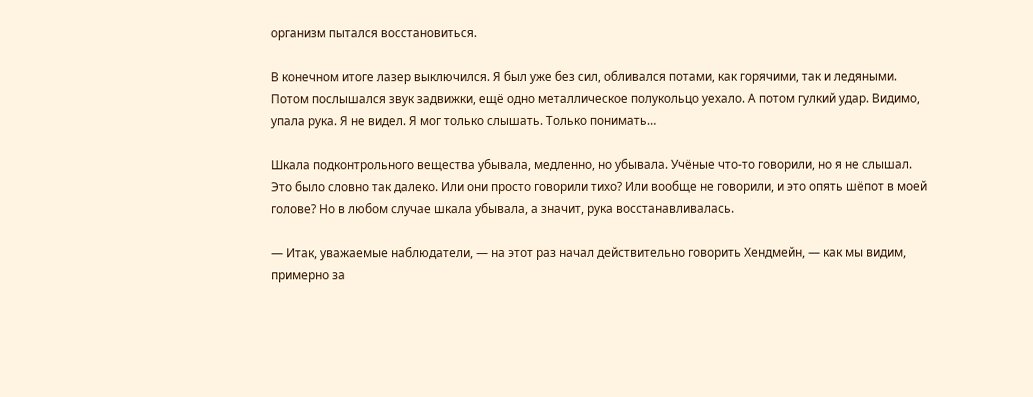организм пытался восстановиться.

В конечном итоге лазер выключился. Я был уже без сил, обливался потами, как горячими, так и ледяными. Потом послышался звук задвижки, ещё одно металлическое полукольцо уехало. А потом гулкий удар. Видимо, упала рука. Я не видел. Я мог только слышать. Только понимать…

Шкала подконтрольного вещества убывала, медленно, но убывала. Учёные что-то говорили, но я не слышал. Это было словно так далеко. Или они просто говорили тихо? Или вообще не говорили, и это опять шёпот в моей голове? Но в любом случае шкала убывала, а значит, рука восстанавливалась.

— Итак, уважаемые наблюдатели, — на этот раз начал действительно говорить Хендмейн, — как мы видим, примерно за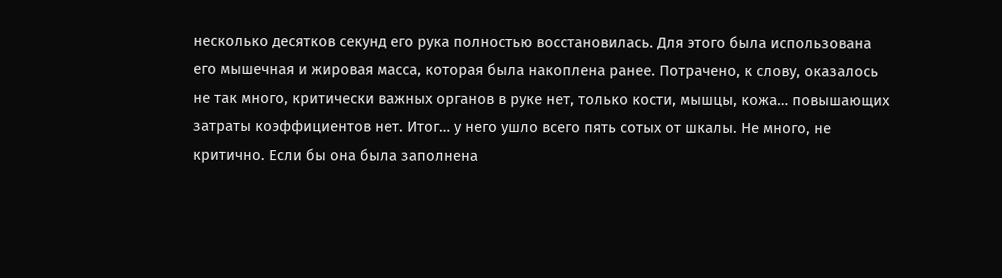несколько десятков секунд его рука полностью восстановилась. Для этого была использована его мышечная и жировая масса, которая была накоплена ранее. Потрачено, к слову, оказалось не так много, критически важных органов в руке нет, только кости, мышцы, кожа… повышающих затраты коэффициентов нет. Итог… у него ушло всего пять сотых от шкалы. Не много, не критично. Если бы она была заполнена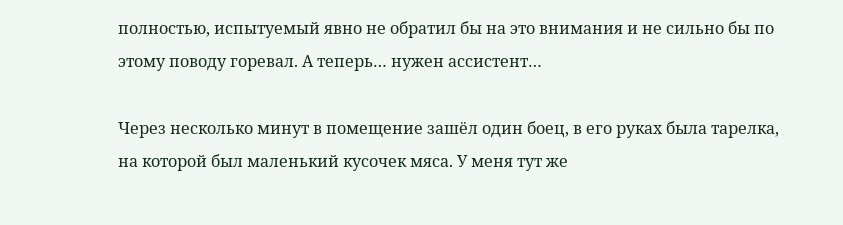полностью, испытуемый явно не обратил бы на это внимания и не сильно бы по этому поводу горевал. А теперь… нужен ассистент…

Через несколько минут в помещение зашёл один боец, в его руках была тарелка, на которой был маленький кусочек мяса. У меня тут же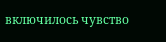включилось чувство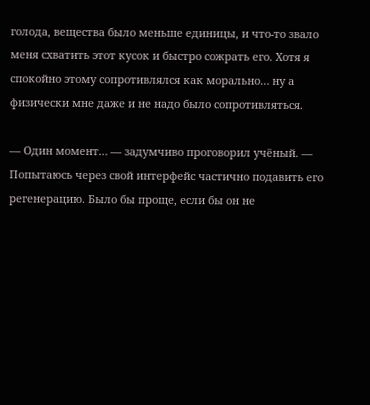голода, вещества было меньше единицы, и что-то звало меня схватить этот кусок и быстро сожрать его. Хотя я спокойно этому сопротивлялся как морально… ну а физически мне даже и не надо было сопротивляться.

— Один момент… — задумчиво проговорил учёный. — Попытаюсь через свой интерфейс частично подавить его регенерацию. Было бы проще, если бы он не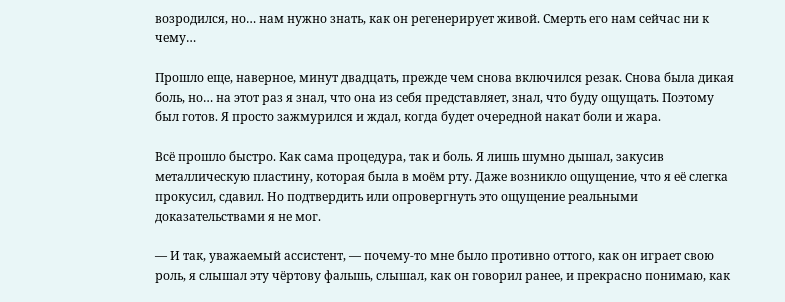возродился, но… нам нужно знать, как он регенерирует живой. Смерть его нам сейчас ни к чему…

Прошло еще, наверное, минут двадцать, прежде чем снова включился резак. Снова была дикая боль, но… на этот раз я знал, что она из себя представляет, знал, что буду ощущать. Поэтому был готов. Я просто зажмурился и ждал, когда будет очередной накат боли и жара.

Всё прошло быстро. Как сама процедура, так и боль. Я лишь шумно дышал, закусив металлическую пластину, которая была в моём рту. Даже возникло ощущение, что я её слегка прокусил, сдавил. Но подтвердить или опровергнуть это ощущение реальными доказательствами я не мог.

— И так, уважаемый ассистент, — почему-то мне было противно оттого, как он играет свою роль, я слышал эту чёртову фальшь, слышал, как он говорил ранее, и прекрасно понимаю, как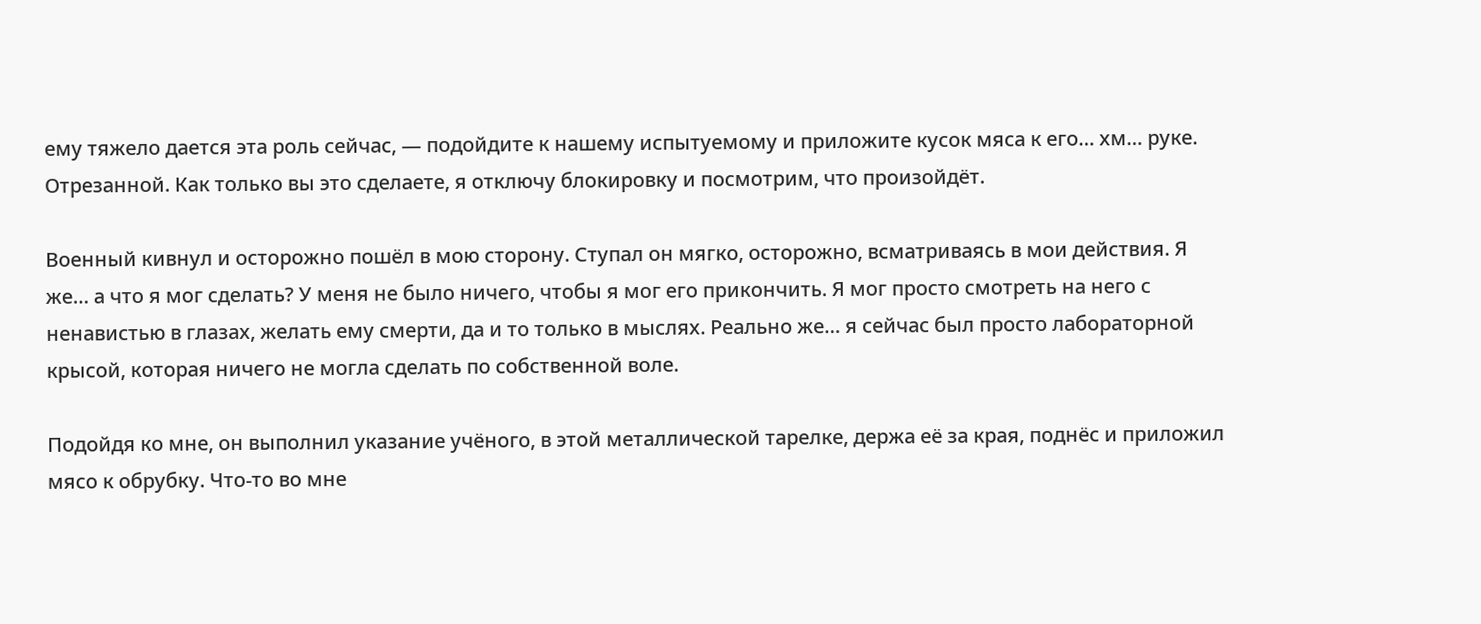ему тяжело дается эта роль сейчас, — подойдите к нашему испытуемому и приложите кусок мяса к его… хм… руке. Отрезанной. Как только вы это сделаете, я отключу блокировку и посмотрим, что произойдёт.

Военный кивнул и осторожно пошёл в мою сторону. Ступал он мягко, осторожно, всматриваясь в мои действия. Я же… а что я мог сделать? У меня не было ничего, чтобы я мог его прикончить. Я мог просто смотреть на него с ненавистью в глазах, желать ему смерти, да и то только в мыслях. Реально же… я сейчас был просто лабораторной крысой, которая ничего не могла сделать по собственной воле.

Подойдя ко мне, он выполнил указание учёного, в этой металлической тарелке, держа её за края, поднёс и приложил мясо к обрубку. Что-то во мне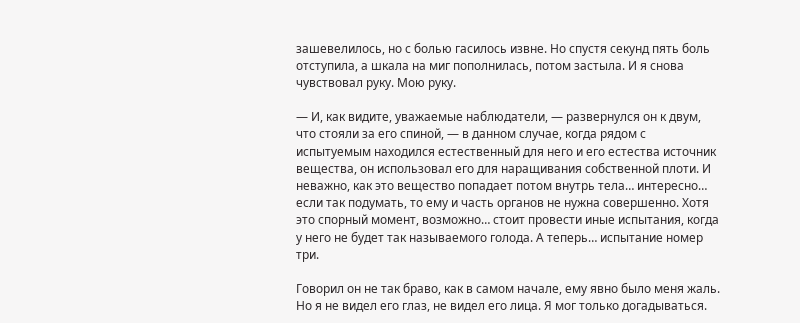зашевелилось, но с болью гасилось извне. Но спустя секунд пять боль отступила, а шкала на миг пополнилась, потом застыла. И я снова чувствовал руку. Мою руку.

— И, как видите, уважаемые наблюдатели, — развернулся он к двум, что стояли за его спиной, — в данном случае, когда рядом с испытуемым находился естественный для него и его естества источник вещества, он использовал его для наращивания собственной плоти. И неважно, как это вещество попадает потом внутрь тела… интересно… если так подумать, то ему и часть органов не нужна совершенно. Хотя это спорный момент, возможно… стоит провести иные испытания, когда у него не будет так называемого голода. А теперь… испытание номер три.

Говорил он не так браво, как в самом начале, ему явно было меня жаль. Но я не видел его глаз, не видел его лица. Я мог только догадываться.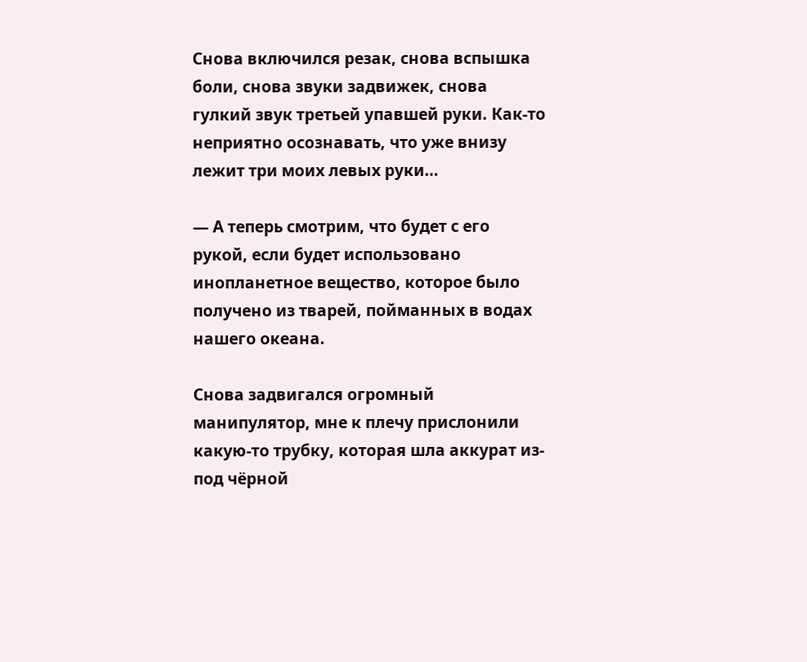Снова включился резак, снова вспышка боли, снова звуки задвижек, снова гулкий звук третьей упавшей руки. Как-то неприятно осознавать, что уже внизу лежит три моих левых руки…

— А теперь смотрим, что будет с его рукой, если будет использовано инопланетное вещество, которое было получено из тварей, пойманных в водах нашего океана.

Снова задвигался огромный манипулятор, мне к плечу прислонили какую-то трубку, которая шла аккурат из-под чёрной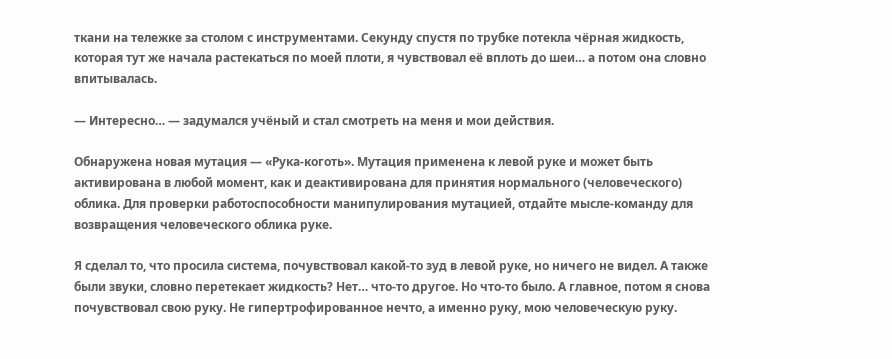ткани на тележке за столом с инструментами. Секунду спустя по трубке потекла чёрная жидкость, которая тут же начала растекаться по моей плоти, я чувствовал её вплоть до шеи… а потом она словно впитывалась.

— Интересно… — задумался учёный и стал смотреть на меня и мои действия.

Обнаружена новая мутация — «Рука-коготь». Мутация применена к левой руке и может быть активирована в любой момент, как и деактивирована для принятия нормального (человеческого) облика. Для проверки работоспособности манипулирования мутацией, отдайте мысле-команду для возвращения человеческого облика руке.

Я сделал то, что просила система, почувствовал какой-то зуд в левой руке, но ничего не видел. А также были звуки, словно перетекает жидкость? Нет… что-то другое. Но что-то было. А главное, потом я снова почувствовал свою руку. Не гипертрофированное нечто, а именно руку, мою человеческую руку.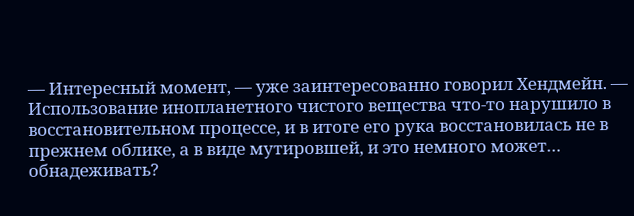— Интересный момент, — уже заинтересованно говорил Хендмейн. — Использование инопланетного чистого вещества что-то нарушило в восстановительном процессе, и в итоге его рука восстановилась не в прежнем облике, а в виде мутировшей, и это немного может… обнадеживать?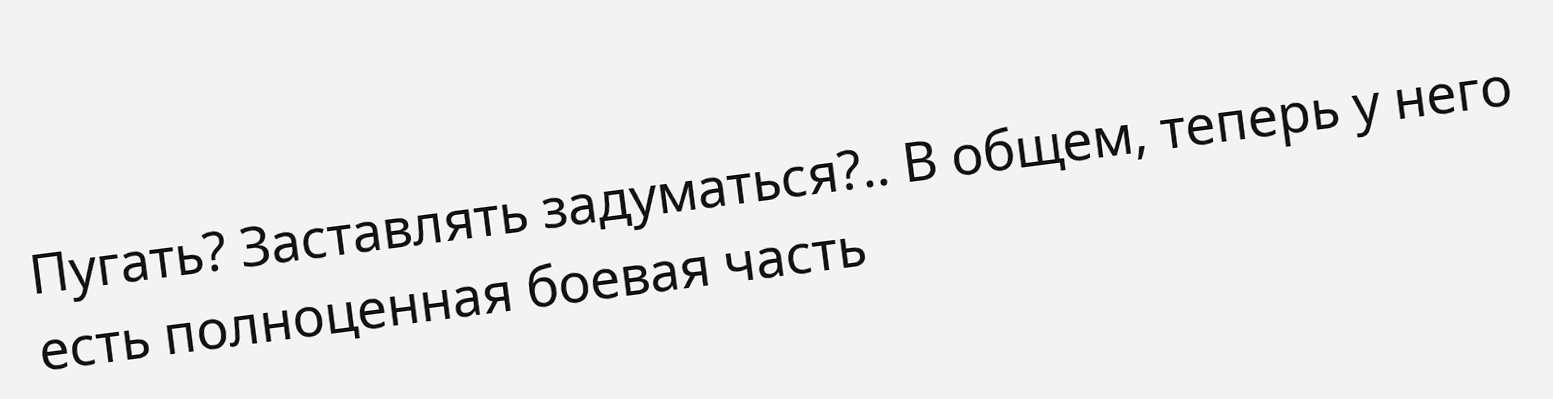Пугать? Заставлять задуматься?.. В общем, теперь у него есть полноценная боевая часть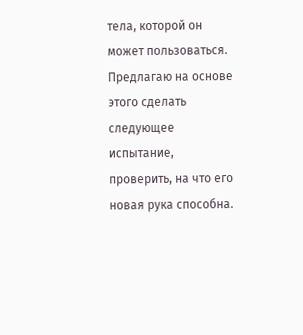тела, которой он может пользоваться. Предлагаю на основе этого сделать следующее испытание, проверить, на что его новая рука способна.